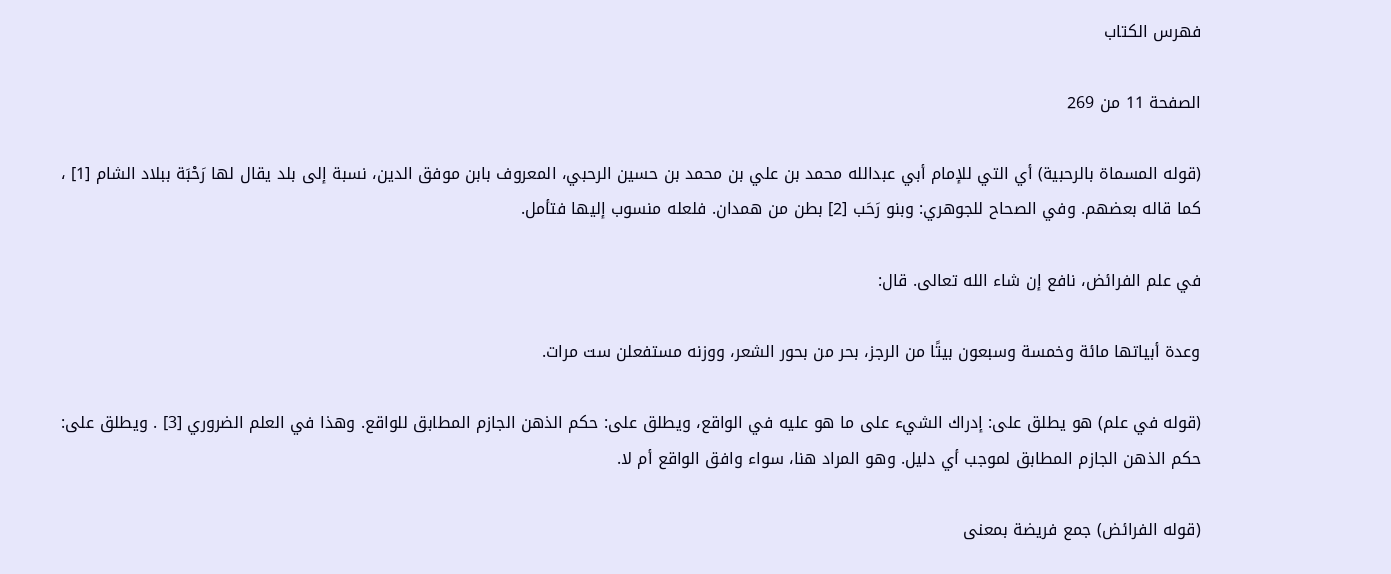فهرس الكتاب

الصفحة 11 من 269

(قوله المسماة بالرحبية) أي التي للإمام أبي عبدالله محمد بن علي بن محمد بن حسين الرحبي، المعروف بابن موفق الدين، نسبة إلى بلد يقال لها رَحْبَة ببلاد الشام [1] ، كما قاله بعضهم. وفي الصحاح للجوهري: وبنو رَحَب [2] بطن من همدان. فلعله منسوب إليها فتأمل.

في علم الفرائض، نافع إن شاء الله تعالى. قال:

وعدة أبياتها مائة وخمسة وسبعون بيتًا من الرجز، بحر من بحور الشعر، ووزنه مستفعلن ست مرات.

(قوله في علم) هو يطلق على: إدراك الشيء على ما هو عليه في الواقع، ويطلق على: حكم الذهن الجازم المطابق للواقع. وهذا في العلم الضروري [3] . ويطلق على: حكم الذهن الجازم المطابق لموجب أي دليل. وهو المراد هنا، سواء وافق الواقع أم لا.

(قوله الفرائض) جمع فريضة بمعنى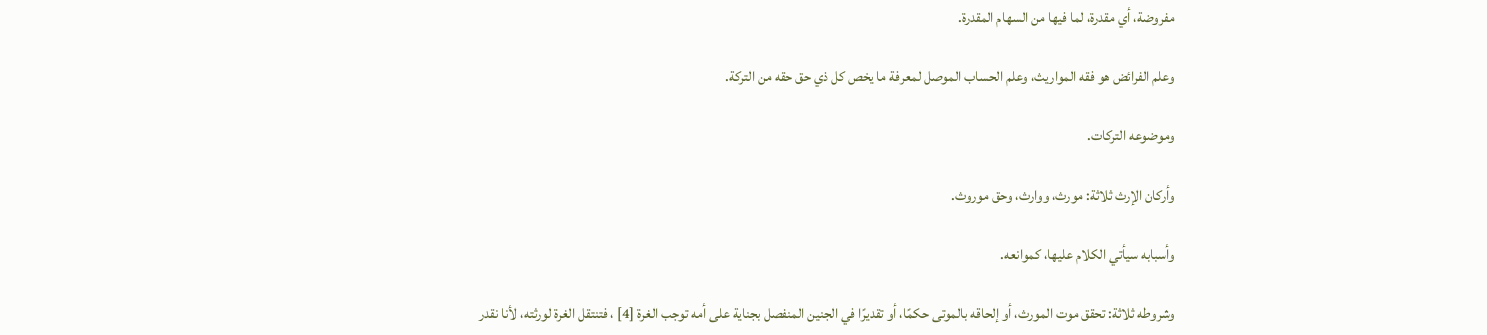مفروضة، أي مقدرة، لما فيها من السهام المقدرة.

وعلم الفرائض هو فقه المواريث، وعلم الحساب الموصل لمعرفة ما يخص كل ذي حق حقه من التركة.

وموضوعه التركات.

وأركان الإرث ثلاثة: مورث، ووارث، وحق موروث.

وأسبابه سيأتي الكلام عليها، كموانعه.

وشروطه ثلاثة: تحقق موت المورث، أو إلحاقه بالموتى حكمًا، أو تقديرًا في الجنين المنفصل بجناية على أمه توجب الغرة [4] ، فتنتقل الغرة لورثته، لأنا نقدر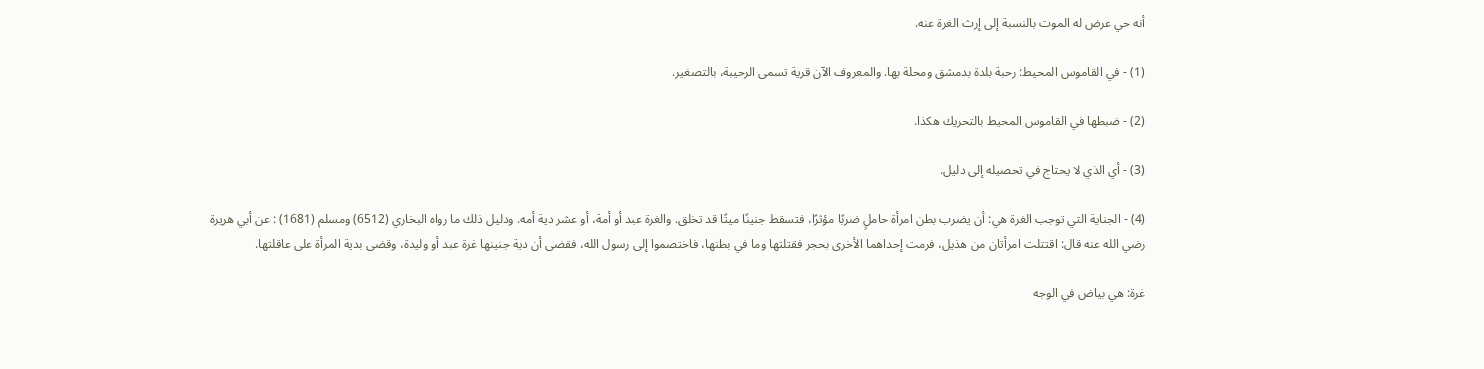أنه حي عرض له الموت بالنسبة إلى إرث الغرة عنه.

(1) - في القاموس المحيط: رحبة بلدة بدمشق ومحلة بها. والمعروف الآن قرية تسمى الرحيبة، بالتصغير.

(2) - ضبطها في القاموس المحيط بالتحريك هكذا.

(3) - أي الذي لا يحتاج في تحصيله إلى دليل.

(4) - الجناية التي توجب الغرة هي: أن يضرب بطن امرأة حاملٍ ضربًا مؤثرًا، فتسقط جنينًا ميتًا قد تخلق. والغرة عبد أو أمة، أو عشر دية أمه. ودليل ذلك ما رواه البخاري (6512) ومسلم (1681) : عن أبي هريرة رضي الله عنه قال: اقتتلت امرأتان من هذيل، فرمت إحداهما الأخرى بحجر فقتلتها وما في بطنها، فاختصموا إلى رسول الله، فقضى أن دية جنينها غرة عبد أو وليدة، وقضى بدية المرأة على عاقلتها.

غرة: هي بياض في الوجه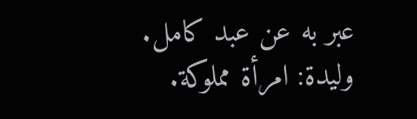عبر به عن عبد كامل. وليدة: امرأة مملوكة.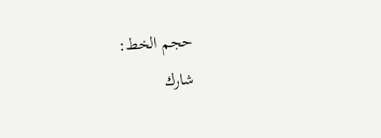حجم الخط:
شارك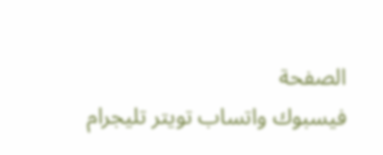الصفحة
فيسبوك واتساب تويتر تليجرام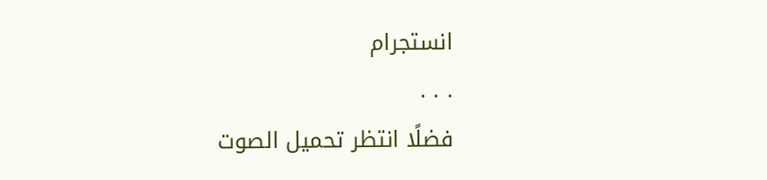انستجرام
. . .
فضلًا انتظر تحميل الصوت